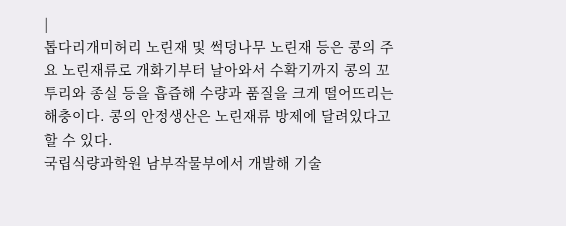|
톱다리개미허리 노린재 및 썩덩나무 노린재 등은 콩의 주요 노린재류로 개화기부터 날아와서 수확기까지 콩의 꼬투리와 종실 등을 흡즙해 수량과 품질을 크게 떨어뜨리는 해충이다. 콩의 안정생산은 노린재류 방제에 달려있다고 할 수 있다.
국립식량과학원 남부작물부에서 개발해 기술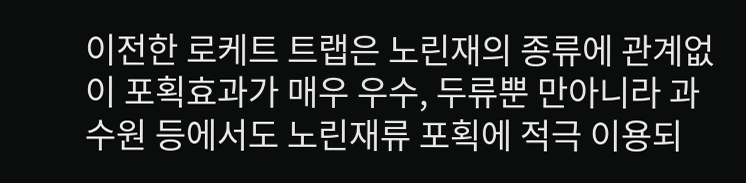이전한 로케트 트랩은 노린재의 종류에 관계없이 포획효과가 매우 우수, 두류뿐 만아니라 과수원 등에서도 노린재류 포획에 적극 이용되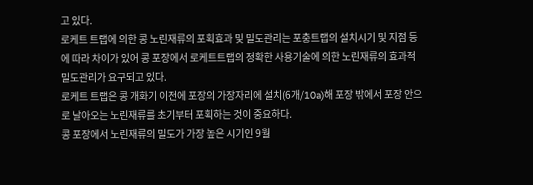고 있다.
로케트 트랩에 의한 콩 노린재류의 포획효과 및 밀도관리는 포충트랩의 설치시기 및 지점 등에 따라 차이가 있어 콩 포장에서 로케트트랩의 정확한 사용기술에 의한 노린재류의 효과적 밀도관리가 요구되고 있다.
로케트 트랩은 콩 개화기 이전에 포장의 가장자리에 설치(6개/10a)해 포장 밖에서 포장 안으로 날아오는 노린재류를 초기부터 포획하는 것이 중요하다.
콩 포장에서 노린재류의 밀도가 가장 높은 시기인 9월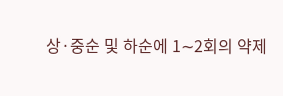상·중순 및 하순에 1∼2회의 약제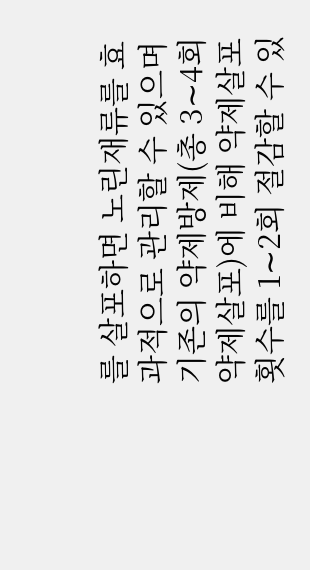를 살포하면 노린재류를 효과적으로 관리할 수 있으며 기존의 약제방제(총 3∼4회 약제살포)에 비해 약제살포 횟수를 1∼2회 절감할 수 있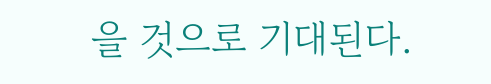을 것으로 기대된다.